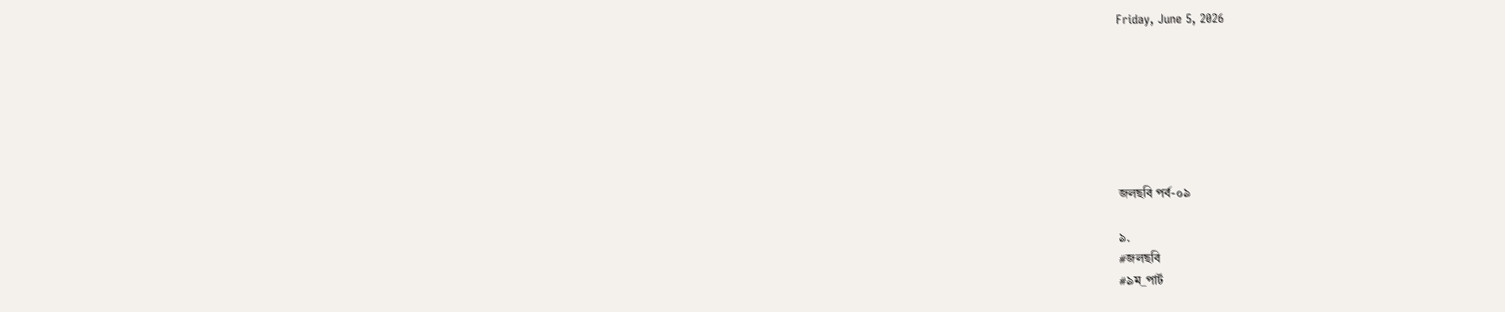Friday, June 5, 2026







জলছবি পর্ব-০৯

৯.
#জলছবি
#৯ম_পার্ট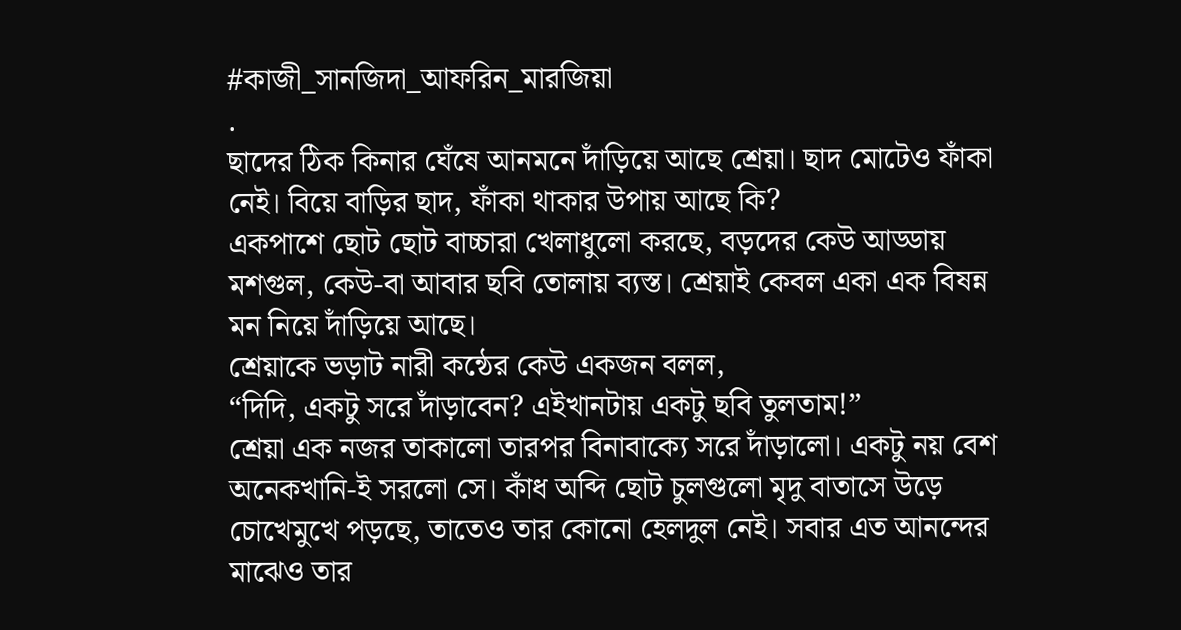#কাজী_সানজিদা_আফরিন_মারজিয়া
.
ছাদের ঠিক কিনার ঘেঁষে আনমনে দাঁড়িয়ে আছে শ্রেয়া। ছাদ মোটেও ফাঁকা নেই। বিয়ে বাড়ির ছাদ, ফাঁকা থাকার উপায় আছে কি?
একপাশে ছোট ছোট বাচ্চারা খেলাধুলো করছে, বড়দের কেউ আড্ডায় মশগুল, কেউ-বা আবার ছবি তোলায় ব্যস্ত। শ্রেয়াই কেবল একা এক বিষন্ন মন নিয়ে দাঁড়িয়ে আছে।
শ্রেয়াকে ভড়াট নারী কন্ঠের কেউ একজন বলল,
“দিদি, একটু সরে দাঁড়াবেন? এইখানটায় একটু ছবি তুলতাম!”
শ্রেয়া এক নজর তাকালো তারপর বিনাবাক্যে সরে দাঁড়ালো। একটু নয় বেশ অনেকখানি-ই সরলো সে। কাঁধ অব্দি ছোট চুলগুলো মৃদু বাতাসে উড়ে চোখেমুখে পড়ছে, তাতেও তার কোনো হেলদুল নেই। সবার এত আনন্দের মাঝেও তার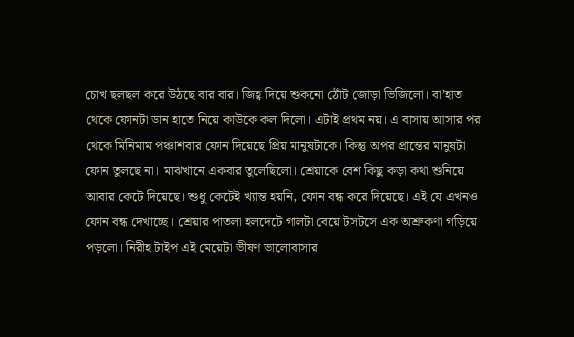চোখ ছলছল করে উঠছে বার বার। জিহ্ব দিয়ে শুকনো ঠোঁট জোড়া ভিজিলো। বা’হাত থেকে ফোনটা ডান হাতে নিয়ে কাউকে কল দিলো। এটাই প্রথম নয়। এ বাসায় আসার পর থেকে মিনিমাম পঞ্চাশবার ফোন দিয়েছে প্রিয় মানুষটাকে। কিন্তু অপর প্রান্তের মানুষটা ফোন তুলছে না। মাঝখানে একবার তুলেছিলো। শ্রেয়াকে বেশ কিছু কড়া কথা শুনিয়ে আবার কেটে দিয়েছে। শুধু কেটেই খ্যান্ত হয়নি, ফোন বন্ধ করে দিয়েছে। এই যে এখনও ফোন বন্ধ দেখাচ্ছে। শ্রেয়ার পাতলা হলদেটে গালটা বেয়ে টসটসে এক অশ্রুকণা গড়িয়ে পড়লো। নিরীহ টাইপ এই মেয়েটা ভীষণ ভালোবাসার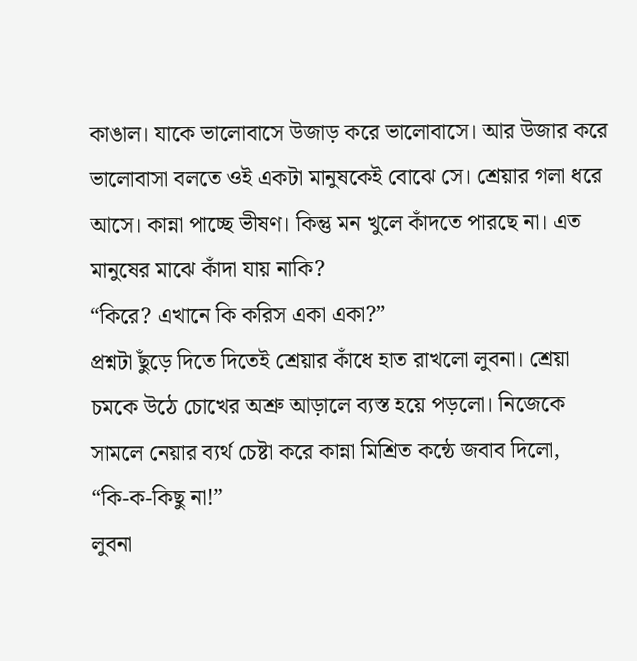কাঙাল। যাকে ভালোবাসে উজাড় করে ভালোবাসে। আর উজার করে ভালোবাসা বলতে ওই একটা মানুষকেই বোঝে সে। শ্রেয়ার গলা ধরে আসে। কান্না পাচ্ছে ভীষণ। কিন্তু মন খুলে কাঁদতে পারছে না। এত মানুষের মাঝে কাঁদা যায় নাকি?
“কিরে? এখানে কি করিস একা একা?”
প্রশ্নটা ছুঁড়ে দিতে দিতেই শ্রেয়ার কাঁধে হাত রাখলো লুবনা। শ্রেয়া চমকে উঠে চোখের অশ্রু আড়ালে ব্যস্ত হয়ে পড়লো। নিজেকে সামলে নেয়ার ব্যর্থ চেষ্টা করে কান্না মিশ্রিত কন্ঠে জবাব দিলো,
“কি-ক-কিছু না!”
লুবনা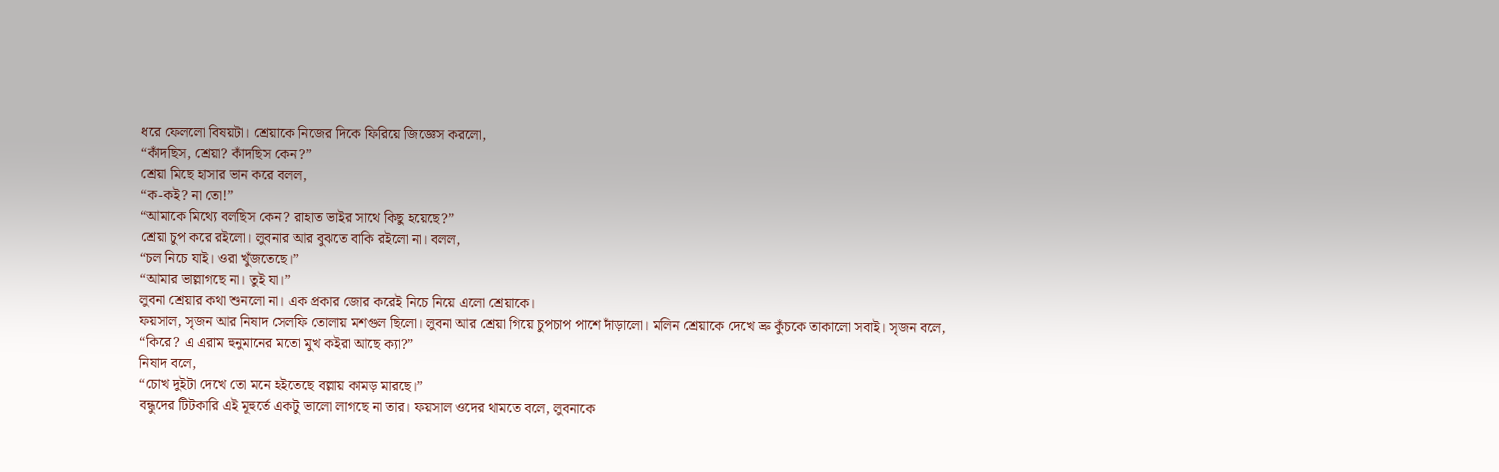ধরে ফেললো বিষয়টা। শ্রেয়াকে নিজের দিকে ফিরিয়ে জিজ্ঞেস করলো,
“কাঁদছিস, শ্রেয়া? কাঁদছিস কেন?”
শ্রেয়া মিছে হাসার ভান করে বলল,
“ক-কই? না তো!”
“আমাকে মিথ্যে বলছিস কেন? রাহাত ভাইর সাথে কিছু হয়েছে?”
শ্রেয়া চুপ করে রইলো। লুবনার আর বুঝতে বাকি রইলো না। বলল,
“চল নিচে যাই। ওরা খুঁজতেছে।”
“আমার ভাল্লাগছে না। তুই যা।”
লুবনা শ্রেয়ার কথা শুনলো না। এক প্রকার জোর করেই নিচে নিয়ে এলো শ্রেয়াকে।
ফয়সাল, সৃজন আর নিষাদ সেলফি তোলায় মশগুল ছিলো। লুবনা আর শ্রেয়া গিয়ে চুপচাপ পাশে দাঁড়ালো। মলিন শ্রেয়াকে দেখে ভ্রু কুঁচকে তাকালো সবাই। সৃজন বলে,
“কিরে? এ এরাম হুনুমানের মতো মুখ কইরা আছে ক্যা?”
নিষাদ বলে,
“চোখ দুইটা দেখে তো মনে হইতেছে বল্লায় কামড় মারছে।”
বন্ধুদের টিটকারি এই মূহুর্তে একটু ভালো লাগছে না তার। ফয়সাল ওদের থামতে বলে, লুবনাকে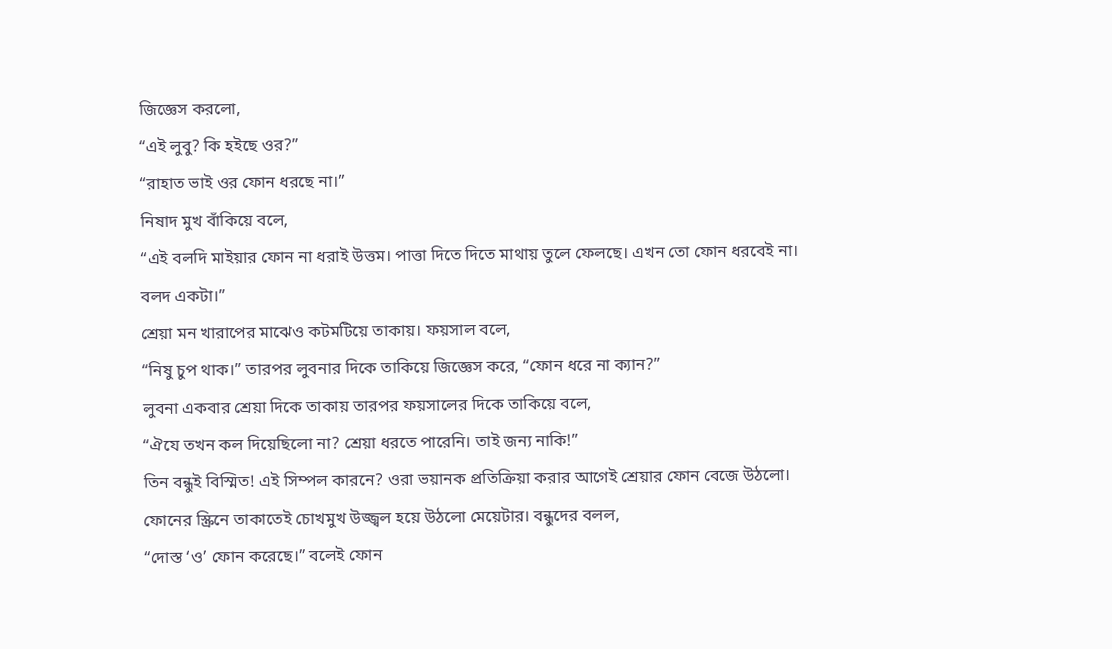জিজ্ঞেস করলো,
“এই লুবু? কি হইছে ওর?”
“রাহাত ভাই ওর ফোন ধরছে না।”
নিষাদ মুখ বাঁকিয়ে বলে,
“এই বলদি মাইয়ার ফোন না ধরাই উত্তম। পাত্তা দিতে দিতে মাথায় তুলে ফেলছে। এখন তো ফোন ধরবেই না। বলদ একটা।”
শ্রেয়া মন খারাপের মাঝেও কটমটিয়ে তাকায়। ফয়সাল বলে,
“নিষু চুপ থাক।” তারপর লুবনার দিকে তাকিয়ে জিজ্ঞেস করে, “ফোন ধরে না ক্যান?”
লুবনা একবার শ্রেয়া দিকে তাকায় তারপর ফয়সালের দিকে তাকিয়ে বলে,
“ঐযে তখন কল দিয়েছিলো না? শ্রেয়া ধরতে পারেনি। তাই জন্য নাকি!”
তিন বন্ধুই বিস্মিত! এই সিম্পল কারনে? ওরা ভয়ানক প্রতিক্রিয়া করার আগেই শ্রেয়ার ফোন বেজে উঠলো। ফোনের স্ক্রিনে তাকাতেই চোখমুখ উজ্জ্বল হয়ে উঠলো মেয়েটার। বন্ধুদের বলল,
“দোস্ত ‘ও’ ফোন করেছে।” বলেই ফোন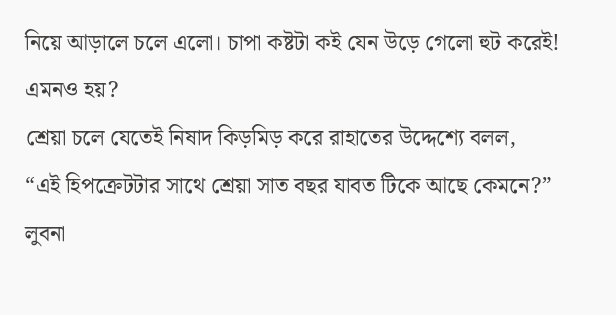নিয়ে আড়ালে চলে এলো। চাপা কষ্টটা কই যেন উড়ে গেলো হুট করেই! এমনও হয়?
শ্রেয়া চলে যেতেই নিষাদ কিড়মিড় করে রাহাতের উদ্দেশ্যে বলল,
“এই হিপক্রেটটার সাথে শ্রেয়া সাত বছর যাবত টিকে আছে কেমনে?”
লুবনা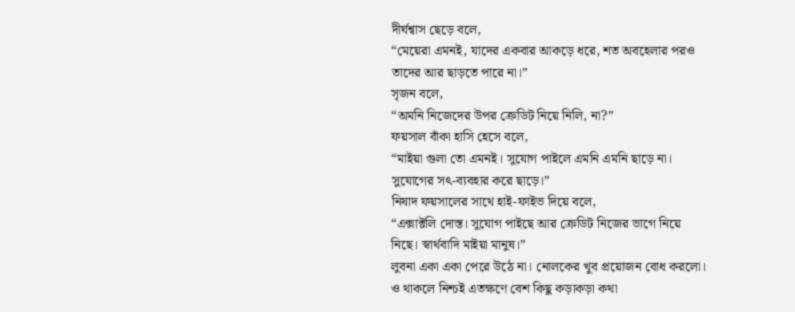দীর্ঘশ্বাস ছেড়ে বলে,
“মেয়েরা এমনই, যাদের একবার আকড়ে ধরে, শত অবহেলার পরও তাদের আর ছাড়তে পারে না।”
সৃজন বলে,
“অমনি নিজেদের উপর ক্রেডিট নিয়ে নিলি, না?”
ফয়সাল বাঁকা হাসি হেসে বলে,
“মাইয়া গুলা তো এমনই। সুযোগ পাইলে এমনি এমনি ছাড়ে না। সুযোগের সৎ-ব্যবহার করে ছাড়ে।”
নিষাদ ফয়সালের সাথে হাই-ফাইভ দিয়ে বলে,
“এক্সাক্টলি দোস্ত। সুযোগ পাইছে আর ক্রেডিট নিজের ভাগে নিয়ে নিছে। স্বার্থবাদি মাইয়া মানুষ।”
লুবনা একা একা পেরে উঠে না। নোলকের খুব প্রয়োজন বোধ করলো। ও থাকলে নিশ্চই এতক্ষণে বেশ কিছু কড়াকড়া কথা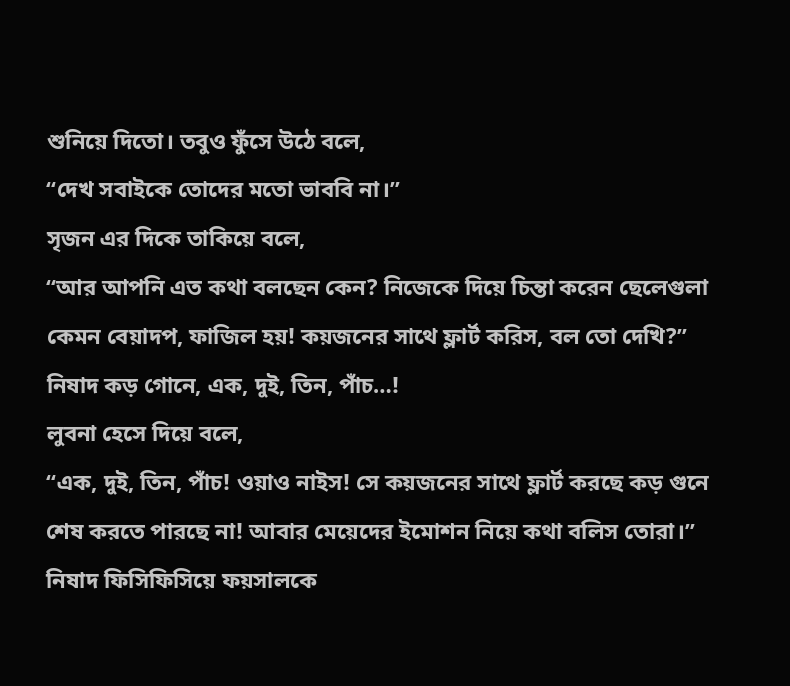শুনিয়ে দিতো। তবুও ফুঁসে উঠে বলে,
“দেখ সবাইকে তোদের মতো ভাববি না।”
সৃজন এর দিকে তাকিয়ে বলে,
“আর আপনি এত কথা বলছেন কেন? নিজেকে দিয়ে চিন্তা করেন ছেলেগুলা কেমন বেয়াদপ, ফাজিল হয়! কয়জনের সাথে ফ্লার্ট করিস, বল তো দেখি?”
নিষাদ কড় গোনে, এক, দুই, তিন, পাঁচ…!
লুবনা হেসে দিয়ে বলে,
“এক, দুই, তিন, পাঁচ! ওয়াও নাইস! সে কয়জনের সাথে ফ্লার্ট করছে কড় গুনে শেষ করতে পারছে না! আবার মেয়েদের ইমোশন নিয়ে কথা বলিস তোরা।”
নিষাদ ফিসিফিসিয়ে ফয়সালকে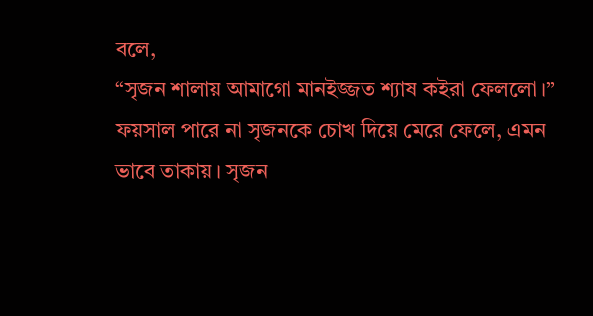বলে,
“সৃজন শালায় আমাগো মানইজ্জত শ্যাষ কইরা ফেললো।”
ফয়সাল পারে না সৃজনকে চোখ দিয়ে মেরে ফেলে, এমন ভাবে তাকায়। সৃজন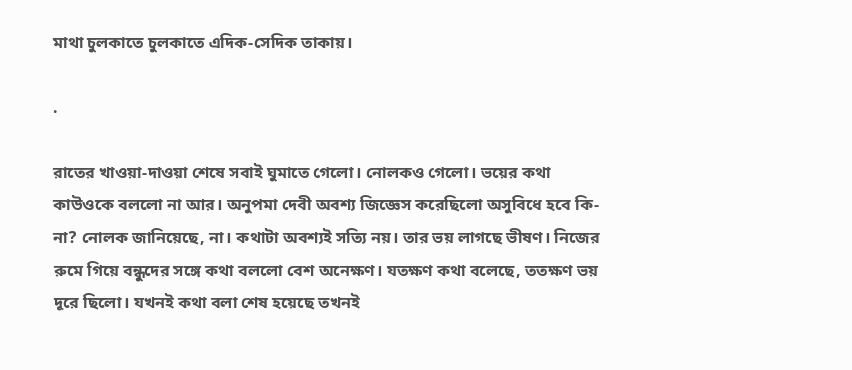মাথা চুলকাতে চুলকাতে এদিক-সেদিক তাকায়।

.

রাতের খাওয়া-দাওয়া শেষে সবাই ঘুমাতে গেলো। নোলকও গেলো। ভয়ের কথা কাউওকে বললো না আর। অনুপমা দেবী অবশ্য জিজ্ঞেস করেছিলো অসুবিধে হবে কি-না? নোলক জানিয়েছে, না। কথাটা অবশ্যই সত্যি নয়। তার ভয় লাগছে ভীষণ। নিজের রুমে গিয়ে বন্ধুদের সঙ্গে কথা বললো বেশ অনেক্ষণ। যতক্ষণ কথা বলেছে, ততক্ষণ ভয় দূরে ছিলো। যখনই কথা বলা শেষ হয়েছে তখনই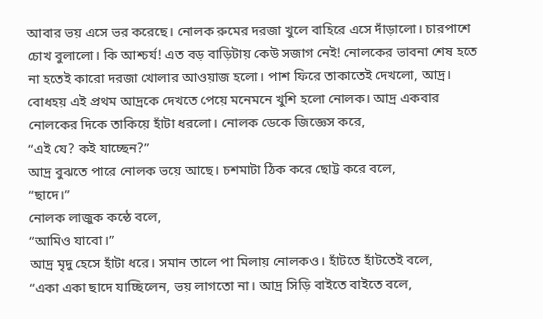আবার ভয় এসে ভর করেছে। নোলক রুমের দরজা খুলে বাহিরে এসে দাঁড়ালো। চারপাশে চোখ বুলালো। কি আশ্চর্য! এত বড় বাড়িটায় কেউ সজাগ নেই! নোলকের ভাবনা শেষ হতে না হতেই কারো দরজা খোলার আওয়াজ হলো। পাশ ফিরে তাকাতেই দেখলো, আদ্র। বোধহয় এই প্রথম আদ্রকে দেখতে পেয়ে মনেমনে খুশি হলো নোলক। আদ্র একবার নোলকের দিকে তাকিয়ে হাঁটা ধরলো। নোলক ডেকে জিজ্ঞেস করে,
“এই যে? কই যাচ্ছেন?”
আদ্র বুঝতে পারে নোলক ভয়ে আছে। চশমাটা ঠিক করে ছোট্ট করে বলে,
“ছাদে।”
নোলক লাজুক কন্ঠে বলে,
“আমিও যাবো।”
আদ্র মৃদু হেসে হাঁটা ধরে। সমান তালে পা মিলায় নোলকও। হাঁটতে হাঁটতেই বলে,
“একা একা ছাদে যাচ্ছিলেন, ভয় লাগতো না। আদ্র সিড়ি বাইতে বাইতে বলে,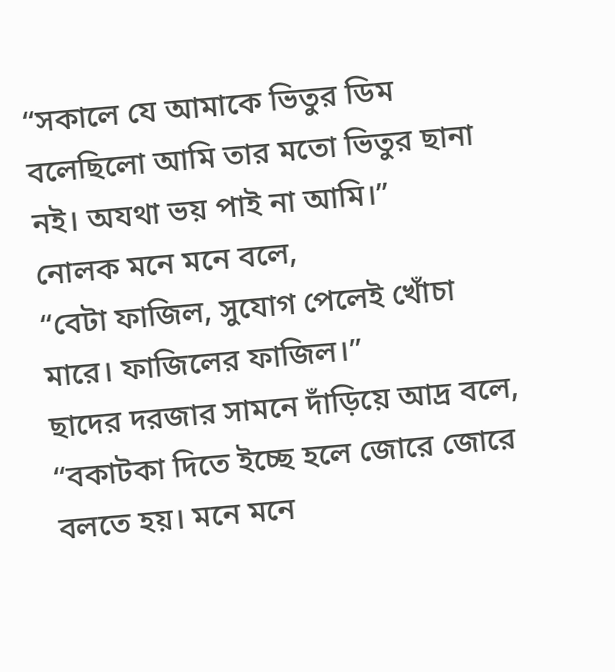“সকালে যে আমাকে ভিতুর ডিম বলেছিলো আমি তার মতো ভিতুর ছানা নই। অযথা ভয় পাই না আমি।”
নোলক মনে মনে বলে,
“বেটা ফাজিল, সুযোগ পেলেই খোঁচা মারে। ফাজিলের ফাজিল।”
ছাদের দরজার সামনে দাঁড়িয়ে আদ্র বলে,
“বকাটকা দিতে ইচ্ছে হলে জোরে জোরে বলতে হয়। মনে মনে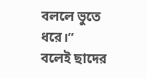বললে ভুতে ধরে।”
বলেই ছাদের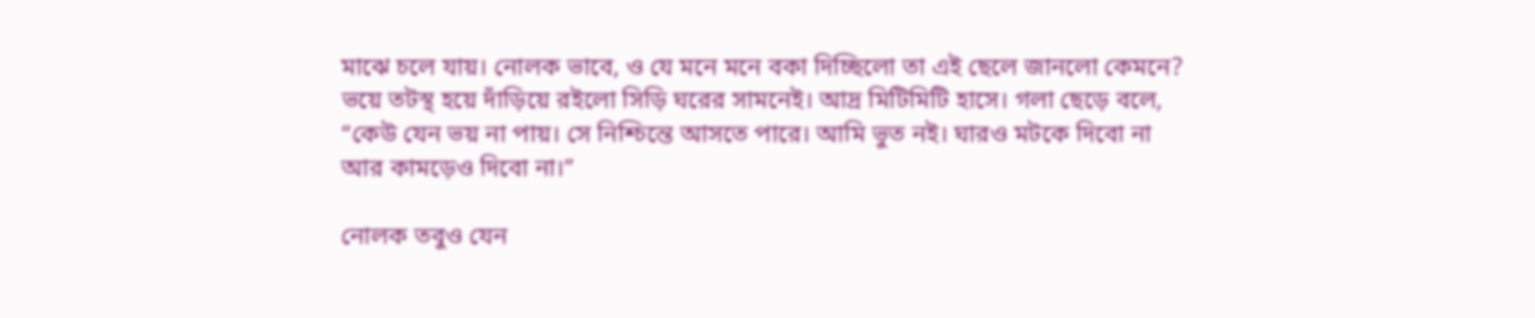মাঝে চলে যায়। নোলক ভাবে, ও যে মনে মনে বকা দিচ্ছিলো তা এই ছেলে জানলো কেমনে?
ভয়ে তটস্থ হয়ে দাঁড়িয়ে রইলো সিড়ি ঘরের সামনেই। আদ্র মিটিমিটি হাসে। গলা ছেড়ে বলে,
“কেউ যেন ভয় না পায়। সে নিশ্চিন্তে আসতে পারে। আমি ভুত নই। ঘারও মটকে দিবো না আর কামড়েও দিবো না।”

নোলক তবুও যেন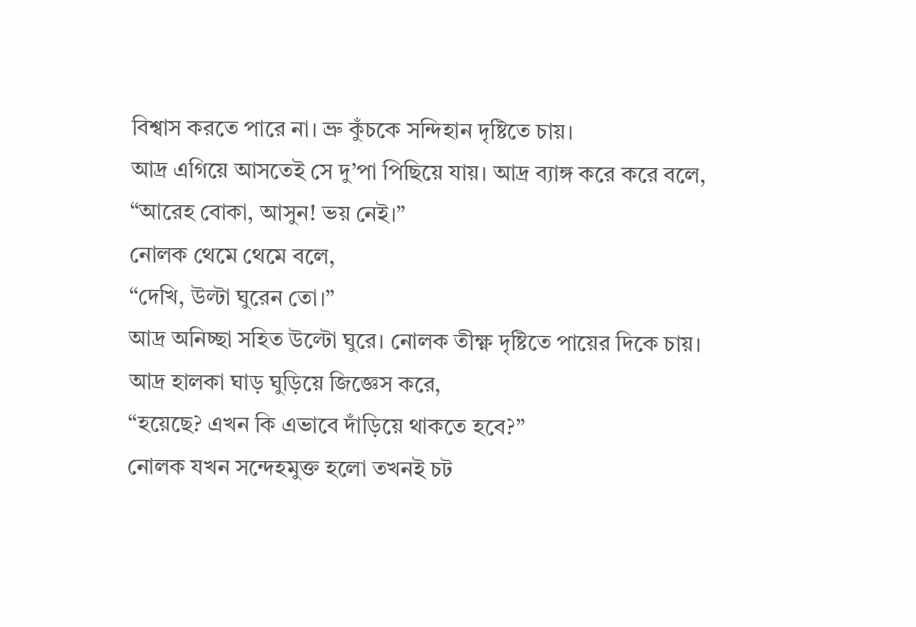বিশ্বাস করতে পারে না। ভ্রু কুঁচকে সন্দিহান দৃষ্টিতে চায়।
আদ্র এগিয়ে আসতেই সে দু’পা পিছিয়ে যায়। আদ্র ব্যাঙ্গ করে করে বলে,
“আরেহ বোকা, আসুন! ভয় নেই।”
নোলক থেমে থেমে বলে,
“দেখি, উল্টা ঘুরেন তো।”
আদ্র অনিচ্ছা সহিত উল্টো ঘুরে। নোলক তীক্ষ্ণ দৃষ্টিতে পায়ের দিকে চায়। আদ্র হালকা ঘাড় ঘুড়িয়ে জিজ্ঞেস করে,
“হয়েছে? এখন কি এভাবে দাঁড়িয়ে থাকতে হবে?”
নোলক যখন সন্দেহমুক্ত হলো তখনই চট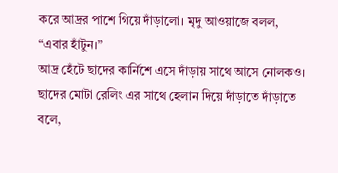করে আদ্রর পাশে গিয়ে দাঁড়ালো। মৃদু আওয়াজে বলল,
“এবার হাঁটুন।”
আদ্র হেঁটে ছাদের কার্নিশে এসে দাঁড়ায় সাথে আসে নোলকও। ছাদের মোটা রেলিং এর সাথে হেলান দিয়ে দাঁড়াতে দাঁড়াতে বলে,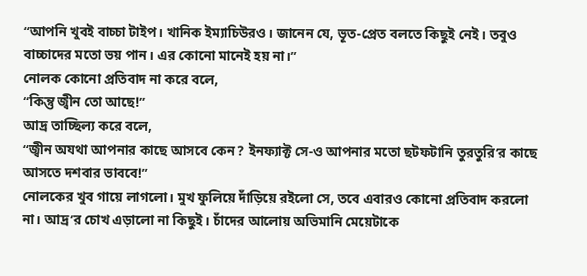“আপনি খুবই বাচ্চা টাইপ। খানিক ইম্যাচিউরও। জানেন যে, ভূত-প্রেত বলতে কিছুই নেই। তবুও বাচ্চাদের মতো ভয় পান। এর কোনো মানেই হয় না।”
নোলক কোনো প্রতিবাদ না করে বলে,
“কিন্তু জ্বীন তো আছে!”
আদ্র তাচ্ছিল্য করে বলে,
“জ্বীন অযথা আপনার কাছে আসবে কেন? ইনফ্যাক্ট সে-ও আপনার মতো ছটফটানি তুরতুরি’র কাছে আসতে দশবার ভাববে!”
নোলকের খুব গায়ে লাগলো। মুখ ফুলিয়ে দাঁড়িয়ে রইলো সে, তবে এবারও কোনো প্রতিবাদ করলো না। আদ্র’র চোখ এড়ালো না কিছুই। চাঁদের আলোয় অভিমানি মেয়েটাকে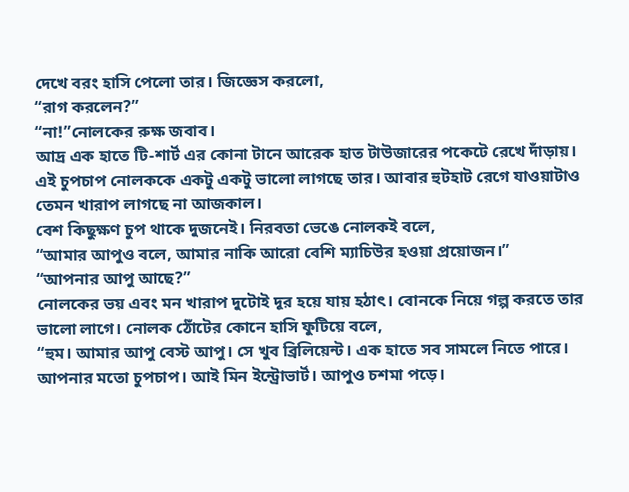দেখে বরং হাসি পেলো তার। জিজ্ঞেস করলো,
“রাগ করলেন?”
“না!”নোলকের রুক্ষ জবাব।
আদ্র এক হাতে টি-শার্ট এর কোনা টানে আরেক হাত টাউজারের পকেটে রেখে দাঁড়ায়। এই চুপচাপ নোলককে একটু একটু ভালো লাগছে তার। আবার হুটহাট রেগে যাওয়াটাও তেমন খারাপ লাগছে না আজকাল।
বেশ কিছুক্ষণ চুপ থাকে দুজনেই। নিরবতা ভেঙে নোলকই বলে,
“আমার আপুও বলে, আমার নাকি আরো বেশি ম্যাচিউর হওয়া প্রয়োজন।”
“আপনার আপু আছে?”
নোলকের ভয় এবং মন খারাপ দুটোই দূর হয়ে যায় হঠাৎ। বোনকে নিয়ে গল্প করতে তার ভালো লাগে। নোলক ঠোঁটের কোনে হাসি ফুটিয়ে বলে,
“হুম। আমার আপু বেস্ট আপু। সে খুব ব্রিলিয়েন্ট। এক হাতে সব সামলে নিতে পারে। আপনার মতো চুপচাপ। আই মিন ইন্ট্রোভার্ট। আপুও চশমা পড়ে।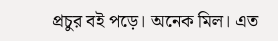প্রচুর বই পড়ে। অনেক মিল। এত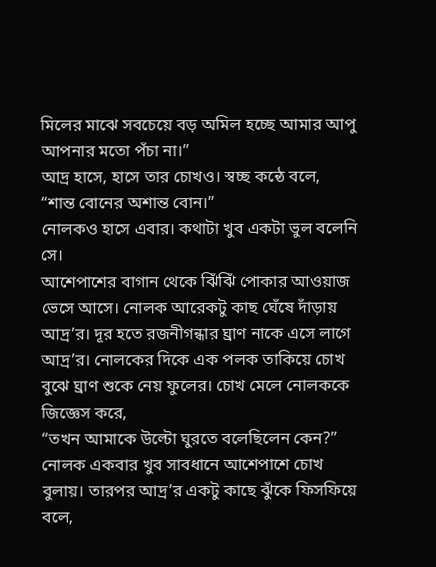মিলের মাঝে সবচেয়ে বড় অমিল হচ্ছে আমার আপু আপনার মতো পঁচা না।”
আদ্র হাসে, হাসে তার চোখও। স্বচ্ছ কন্ঠে বলে,
“শান্ত বোনের অশান্ত বোন।”
নোলকও হাসে এবার। কথাটা খুব একটা ভুল বলেনি সে।
আশেপাশের বাগান থেকে ঝিঁঝিঁ পোকার আওয়াজ ভেসে আসে। নোলক আরেকটু কাছ ঘেঁষে দাঁড়ায় আদ্র’র। দূর হতে রজনীগন্ধার ঘ্রাণ নাকে এসে লাগে আদ্র’র। নোলকের দিকে এক পলক তাকিয়ে চোখ বুঝে ঘ্রাণ শুকে নেয় ফুলের। চোখ মেলে নোলককে জিজ্ঞেস করে,
“তখন আমাকে উল্টো ঘুরতে বলেছিলেন কেন?”
নোলক একবার খুব সাবধানে আশেপাশে চোখ বুলায়। তারপর আদ্র’র একটু কাছে ঝুঁকে ফিসফিয়ে বলে,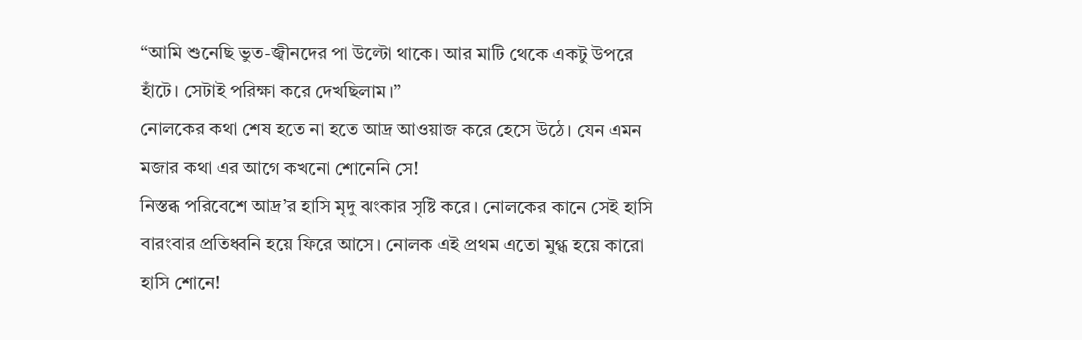“আমি শুনেছি ভুত-জ্বীনদের পা উল্টো থাকে। আর মাটি থেকে একটু উপরে হাঁটে। সেটাই পরিক্ষা করে দেখছিলাম।”
নোলকের কথা শেষ হতে না হতে আদ্র আওয়াজ করে হেসে উঠে। যেন এমন মজার কথা এর আগে কখনো শোনেনি সে!
নিস্তব্ধ পরিবেশে আদ্র’র হাসি মৃদু ঝংকার সৃষ্টি করে। নোলকের কানে সেই হাসি বারংবার প্রতিধ্বনি হয়ে ফিরে আসে। নোলক এই প্রথম এতো মুগ্ধ হয়ে কারো হাসি শোনে!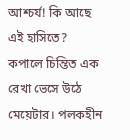আশ্চর্য! কি আছে এই হাসিতে? কপালে চিন্তিত এক রেখা ভেসে উঠে মেয়েটার। পলকহীন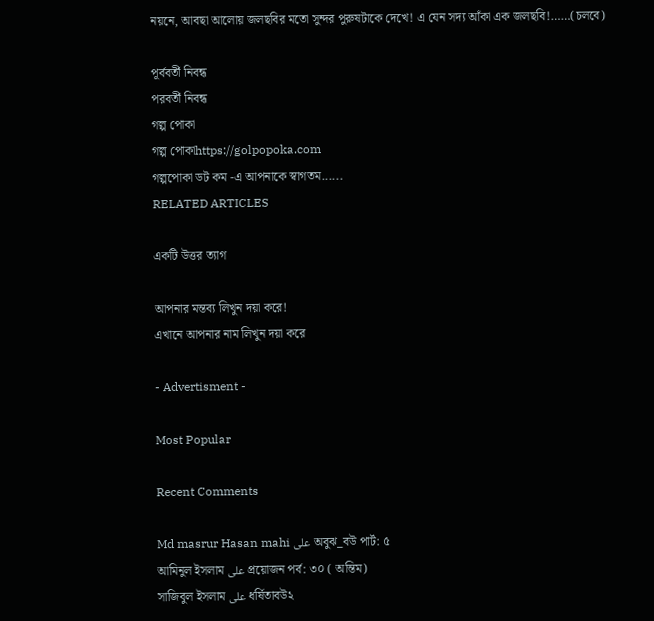নয়নে, আবছা আলোয় জলছবির মতো সুন্দর পুরুষটাকে দেখে! এ যেন সদ্য আঁকা এক জলছবি!……(চলবে)

পূর্ববর্তী নিবন্ধ
পরবর্তী নিবন্ধ
গল্প পোকা
গল্প পোকাhttps://golpopoka.com
গল্পপোকা ডট কম -এ আপনাকে স্বাগতম......
RELATED ARTICLES

একটি উত্তর ত্যাগ

আপনার মন্তব্য লিখুন দয়া করে!
এখানে আপনার নাম লিখুন দয়া করে

- Advertisment -

Most Popular

Recent Comments

Md masrur Hasan mahi على অবুঝ_বউ পার্ট: ৫
আমিনুল ইসলাম على প্রয়োজন পর্ব: ৩০ ( অন্তিম)
সাজিবুল ইসলাম على ধর্ষিতাবউ২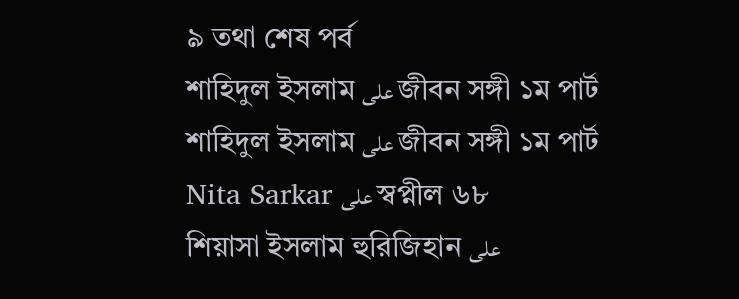৯ তথা শেষ পর্ব
শাহিদুল ইসলাম على জীবন সঙ্গী ১ম পার্ট
শাহিদুল ইসলাম على জীবন সঙ্গী ১ম পার্ট
Nita Sarkar على স্বপ্নীল ৬৮
শিয়াসা ইসলাম হুরিজিহান على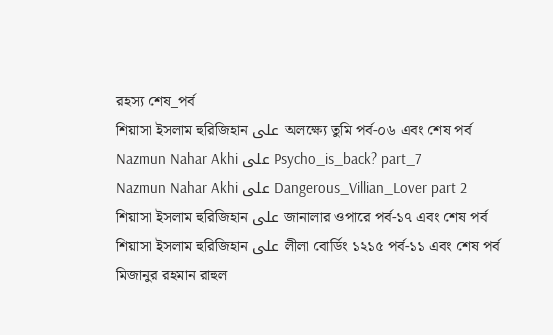রহস্য শেষ_পর্ব
শিয়াসা ইসলাম হুরিজিহান على অলক্ষ্যে তুমি পর্ব-০৬ এবং শেষ পর্ব
Nazmun Nahar Akhi على Psycho_is_back? part_7
Nazmun Nahar Akhi على Dangerous_Villian_Lover part 2
শিয়াসা ইসলাম হুরিজিহান على জানালার ওপারে পর্ব-১৭ এবং শেষ পর্ব
শিয়াসা ইসলাম হুরিজিহান على লীলা বোর্ডিং ১২১৫ পর্ব-১১ এবং শেষ পর্ব
মিজানুর রহমান রাহুল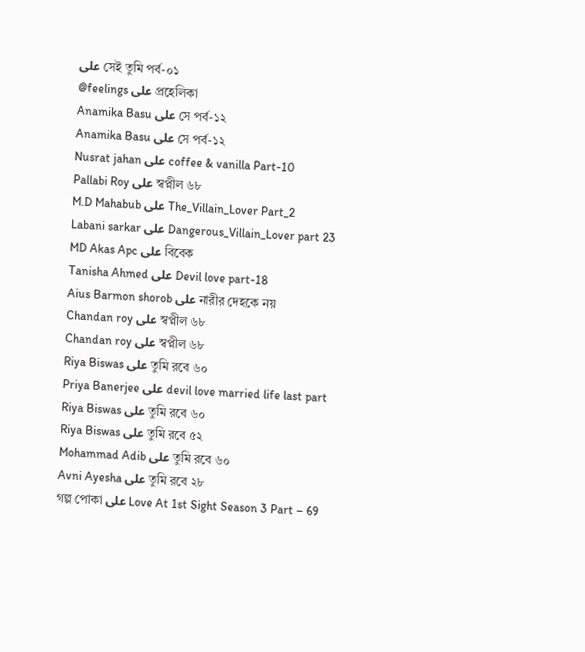على সেই তুমি পর্ব-০১
@feelings على প্রহেলিকা
Anamika Basu على সে পর্ব-১২
Anamika Basu على সে পর্ব-১২
Nusrat jahan على coffee & vanilla Part-10
Pallabi Roy على স্বপ্নীল ৬৮
M.D Mahabub على The_Villain_Lover Part_2
Labani sarkar على Dangerous_Villain_Lover part 23
MD Akas Apc على বিবেক
Tanisha Ahmed على Devil love part-18
Aius Barmon shorob على নারীর দেহকে নয়
Chandan roy على স্বপ্নীল ৬৮
Chandan roy على স্বপ্নীল ৬৮
Riya Biswas على তুমি রবে ৬০
Priya Banerjee على devil love married life last part
Riya Biswas على তুমি রবে ৬০
Riya Biswas على তুমি রবে ৫২
Mohammad Adib على তুমি রবে ৬০
Avni Ayesha على তুমি রবে ২৮
গল্প পোকা على Love At 1st Sight Season 3 Part – 69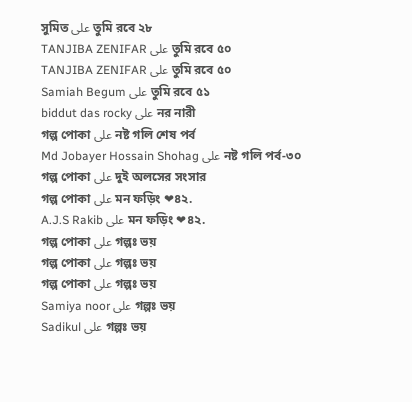সুমিত على তুমি রবে ২৮
TANJIBA ZENIFAR على তুমি রবে ৫০
TANJIBA ZENIFAR على তুমি রবে ৫০
Samiah Begum على তুমি রবে ৫১
biddut das rocky على নর নারী
গল্প পোকা على নষ্ট গলি শেষ পর্ব
Md Jobayer Hossain Shohag على নষ্ট গলি পর্ব-৩০
গল্প পোকা على দুই অলসের সংসার
গল্প পোকা على মন ফড়িং ❤৪২.
A.J.S Rakib على মন ফড়িং ❤৪২.
গল্প পোকা على গল্পঃ ভয়
গল্প পোকা على গল্পঃ ভয়
গল্প পোকা على গল্পঃ ভয়
Samiya noor على গল্পঃ ভয়
Sadikul على গল্পঃ ভয়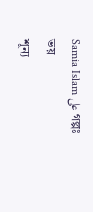Samia Islam على গল্পঃ ভয়
শূন্য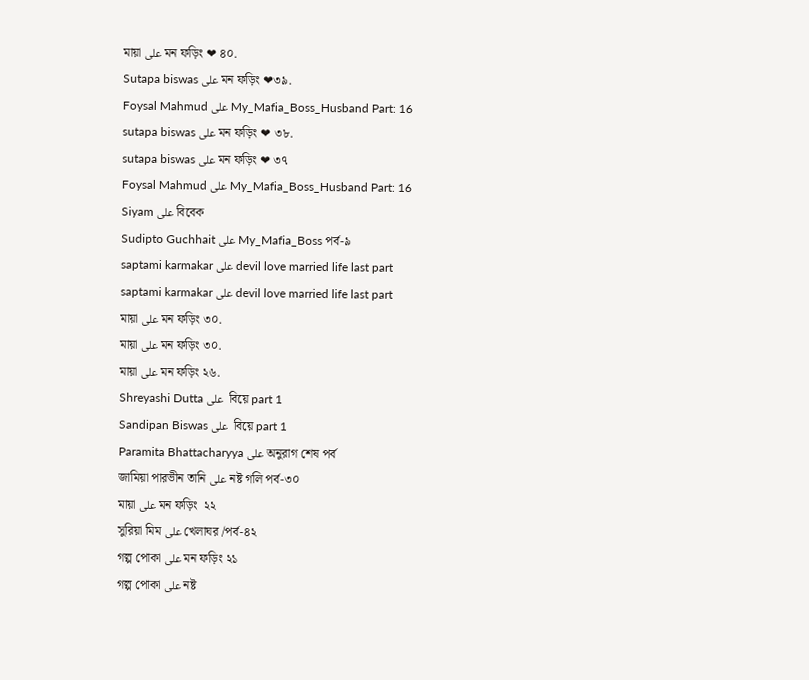মায়া على মন ফড়িং ❤ ৪০.
Sutapa biswas على মন ফড়িং ❤৩৯.
Foysal Mahmud على My_Mafia_Boss_Husband Part: 16
sutapa biswas على মন ফড়িং ❤ ৩৮.
sutapa biswas على মন ফড়িং ❤ ৩৭
Foysal Mahmud على My_Mafia_Boss_Husband Part: 16
Siyam على বিবেক
Sudipto Guchhait على My_Mafia_Boss পর্ব-৯
saptami karmakar على devil love married life last part
saptami karmakar على devil love married life last part
মায়া على মন ফড়িং ৩০.
মায়া على মন ফড়িং ৩০.
মায়া على মন ফড়িং ২৬.
Shreyashi Dutta على  বিয়ে part 1
Sandipan Biswas على  বিয়ে part 1
Paramita Bhattacharyya على অনুরাগ শেষ পর্ব
জামিয়া পারভীন তানি على নষ্ট গলি পর্ব-৩০
মায়া على মন ফড়িং  ২২
সুরিয়া মিম على খেলাঘর /পর্ব-৪২
গল্প পোকা على মন ফড়িং ২১
গল্প পোকা على নষ্ট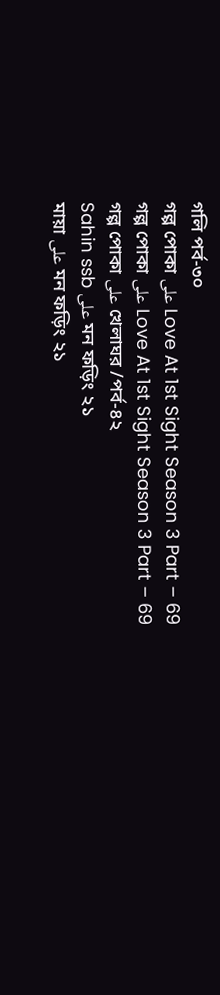গলি পর্ব-৩০
গল্প পোকা على Love At 1st Sight Season 3 Part – 69
গল্প পোকা على Love At 1st Sight Season 3 Part – 69
গল্প পোকা على খেলাঘর /পর্ব-৪২
Sahin ssb على মন ফড়িং ২১
মায়া على মন ফড়িং ২১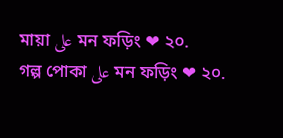মায়া على মন ফড়িং ❤ ২০.
গল্প পোকা على মন ফড়িং ❤ ২০.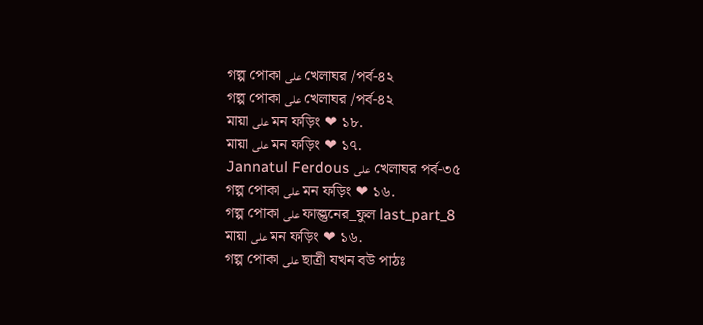গল্প পোকা على খেলাঘর /পর্ব-৪২
গল্প পোকা على খেলাঘর /পর্ব-৪২
মায়া على মন ফড়িং ❤ ১৮.
মায়া على মন ফড়িং ❤ ১৭.
Jannatul Ferdous على খেলাঘর পর্ব-৩৫
গল্প পোকা على মন ফড়িং ❤ ১৬.
গল্প পোকা على ফাল্গুনের_ফুল last_part_8
মায়া على মন ফড়িং ❤ ১৬.
গল্প পোকা على ছাত্রী যখন বউ পাঠঃ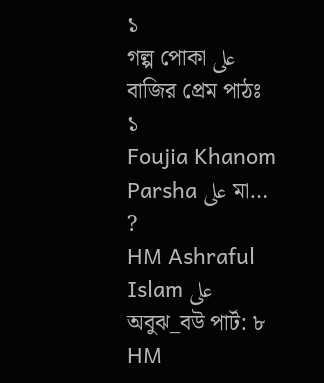১
গল্প পোকা على বাজির প্রেম পাঠঃ ১
Foujia Khanom Parsha على মা… ?
HM Ashraful Islam على অবুঝ_বউ পার্ট: ৮
HM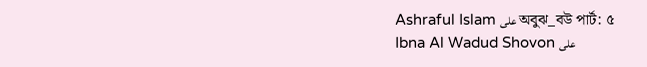Ashraful Islam على অবুঝ_বউ পার্ট: ৫
Ibna Al Wadud Shovon على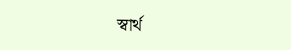স্বার্থ